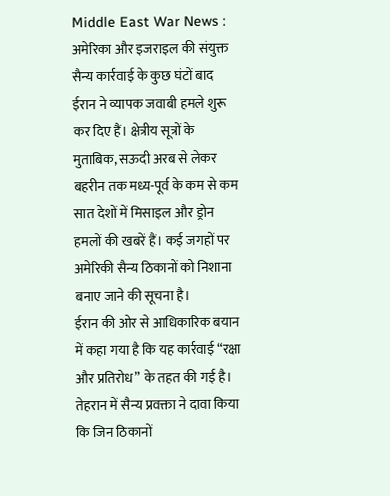Middle East War News : अमेरिका और इजराइल की संयुक्त सैन्य कार्रवाई के कुछ घंटों बाद ईरान ने व्यापक जवाबी हमले शुरू कर दिए हैं। क्षेत्रीय सूत्रों के मुताबिक, सऊदी अरब से लेकर बहरीन तक मध्य-पूर्व के कम से कम सात देशों में मिसाइल और ड्रोन हमलों की खबरें हैं। कई जगहों पर अमेरिकी सैन्य ठिकानों को निशाना बनाए जाने की सूचना है।
ईरान की ओर से आधिकारिक बयान में कहा गया है कि यह कार्रवाई “रक्षा और प्रतिरोध” के तहत की गई है। तेहरान में सैन्य प्रवक्ता ने दावा किया कि जिन ठिकानों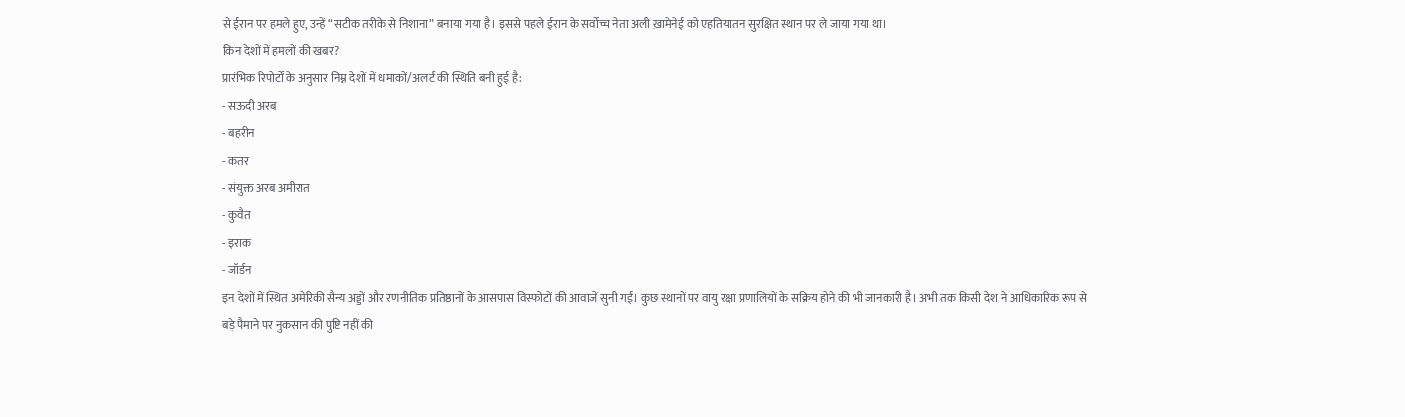से ईरान पर हमले हुए, उन्हें “सटीक तरीके से निशाना” बनाया गया है। इससे पहले ईरान के सर्वोच्च नेता अली ख़ामेनेई को एहतियातन सुरक्षित स्थान पर ले जाया गया था।
किन देशों में हमलों की खबर?
प्रारंभिक रिपोर्टों के अनुसार निम्न देशों में धमाकों/अलर्ट की स्थिति बनी हुई है:
- सऊदी अरब
- बहरीन
- कतर
- संयुक्त अरब अमीरात
- कुवैत
- इराक
- जॉर्डन
इन देशों में स्थित अमेरिकी सैन्य अड्डों और रणनीतिक प्रतिष्ठानों के आसपास विस्फोटों की आवाजें सुनी गईं। कुछ स्थानों पर वायु रक्षा प्रणालियों के सक्रिय होने की भी जानकारी है। अभी तक किसी देश ने आधिकारिक रूप से बड़े पैमाने पर नुकसान की पुष्टि नहीं की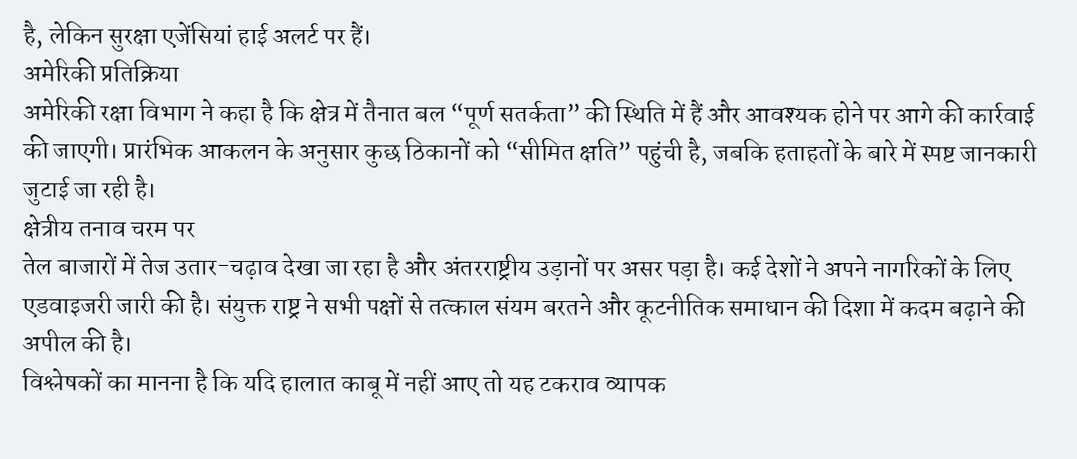है, लेकिन सुरक्षा एजेंसियां हाई अलर्ट पर हैं।
अमेरिकी प्रतिक्रिया
अमेरिकी रक्षा विभाग ने कहा है कि क्षेत्र में तैनात बल “पूर्ण सतर्कता” की स्थिति में हैं और आवश्यक होने पर आगे की कार्रवाई की जाएगी। प्रारंभिक आकलन के अनुसार कुछ ठिकानों को “सीमित क्षति” पहुंची है, जबकि हताहतों के बारे में स्पष्ट जानकारी जुटाई जा रही है।
क्षेत्रीय तनाव चरम पर
तेल बाजारों में तेज उतार-चढ़ाव देखा जा रहा है और अंतरराष्ट्रीय उड़ानों पर असर पड़ा है। कई देशों ने अपने नागरिकों के लिए एडवाइजरी जारी की है। संयुक्त राष्ट्र ने सभी पक्षों से तत्काल संयम बरतने और कूटनीतिक समाधान की दिशा में कदम बढ़ाने की अपील की है।
विश्लेषकों का मानना है कि यदि हालात काबू में नहीं आए तो यह टकराव व्यापक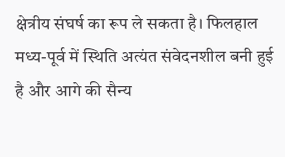क्षेत्रीय संघर्ष का रूप ले सकता है। फिलहाल मध्य-पूर्व में स्थिति अत्यंत संवेदनशील बनी हुई है और आगे की सैन्य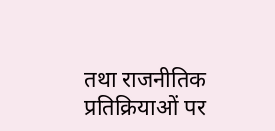तथा राजनीतिक प्रतिक्रियाओं पर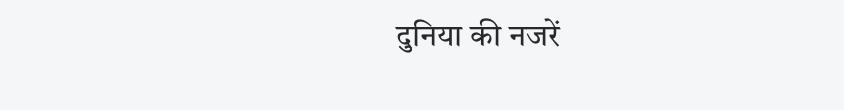दुनिया की नजरें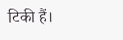टिकी हैं।